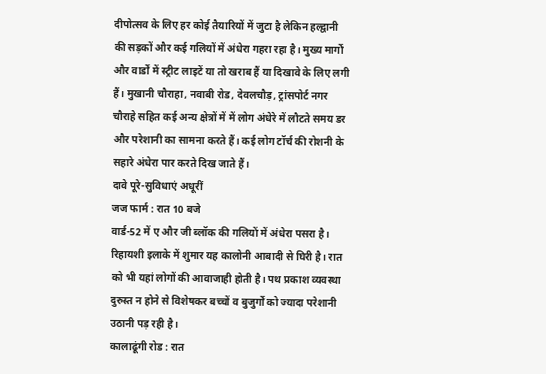दीपोत्सव के लिए हर कोई तैयारियों में जुटा है लेकिन हल्द्वानी की सड़कों और कई गलियों में अंधेरा गहरा रहा है। मुख्य मार्गों और वार्डों में स्ट्रीट लाइटें या तो खराब हैं या दिखावे के लिए लगी हैं। मुखानी चौराहा, नवाबी रोड, देवलचौड़, ट्रांसपोर्ट नगर चौराहे सहित कई अन्य क्षेत्रों में में लोग अंधेरे में लौटते समय डर और परेशानी का सामना करते हैं। कई लोग टॉर्च की रोशनी के सहारे अंधेरा पार करते दिख जाते हैं।
दावे पूरे-सुविधाएं अधूरीं
जज फार्म : रात 10 बजे
वार्ड-52 में ए और जी ब्लॉक की गलियों में अंधेरा पसरा है। रिहायशी इलाके में शुमार यह कालोनी आबादी से घिरी है। रात को भी यहां लोगों की आवाजाही होती है। पथ प्रकाश व्यवस्था दुरुस्त न होने से विशेषकर बच्चों व बुजुर्गों को ज्यादा परेशानी उठानी पड़ रही है।
कालाढूंगी रोड : रात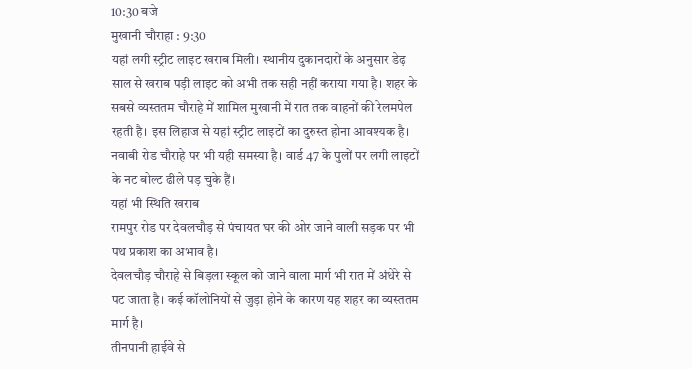10:30 बजे
मुखानी चौराहा : 9:30
यहां लगी स्ट्रीट लाइट खराब मिली। स्थानीय दुकानदारों के अनुसार डेढ़ साल से खराब पड़ी लाइट को अभी तक सही नहीं कराया गया है। शहर के सबसे व्यस्ततम चौराहे में शामिल मुखानी में रात तक वाहनों की रेलमपेल रहती है। इस लिहाज से यहां स्ट्रीट लाइटों का दुरुस्त होना आवश्यक है। नवाबी रोड चौराहे पर भी यही समस्या है। वार्ड 47 के पुलों पर लगी लाइटों के नट बोल्ट ढीले पड़ चुके हैं।
यहां भी स्थिति खराब
रामपुर रोड पर देवलचौड़ से पंचायत घर की ओर जाने वाली सड़क पर भी पथ प्रकाश का अभाव है।
देवलचौड़ चौराहे से बिड़ला स्कूल को जाने वाला मार्ग भी रात में अंधेरे से पट जाता है। कई कॉलोनियों से जुड़ा होने के कारण यह शहर का व्यस्ततम मार्ग है।
तीनपानी हाईवे से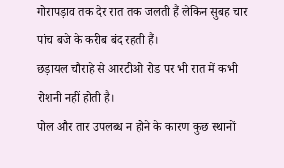गोरापड़ाव तक देर रात तक जलती हैं लेकिन सुबह चार पांच बजे के करीब बंद रहती हैं।
छड़ायल चौराहे से आरटीओ रोड पर भी रात में कभी रोशनी नहीं होती है।
पोल और तार उपलब्ध न होने के कारण कुछ स्थानों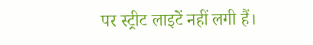पर स्ट्रीट लाइटें नहीं लगी हैं।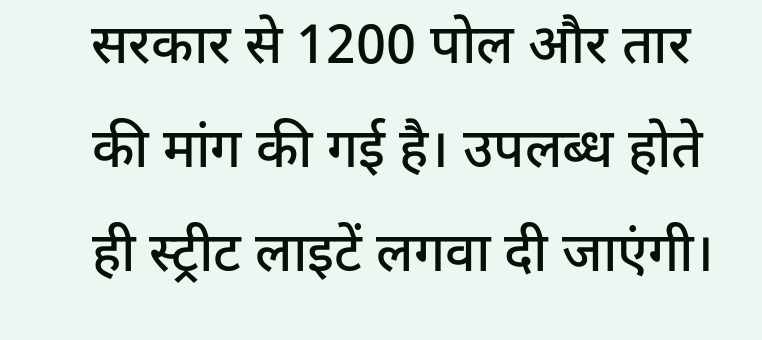सरकार से 1200 पोल और तार की मांग की गई है। उपलब्ध होते ही स्ट्रीट लाइटें लगवा दी जाएंगी।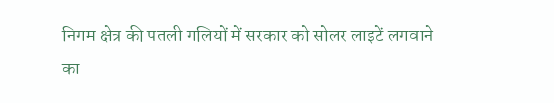निगम क्षेत्र की पतली गलियों में सरकार को सोलर लाइटें लगवाने का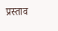प्रस्ताव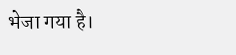भेजा गया है।